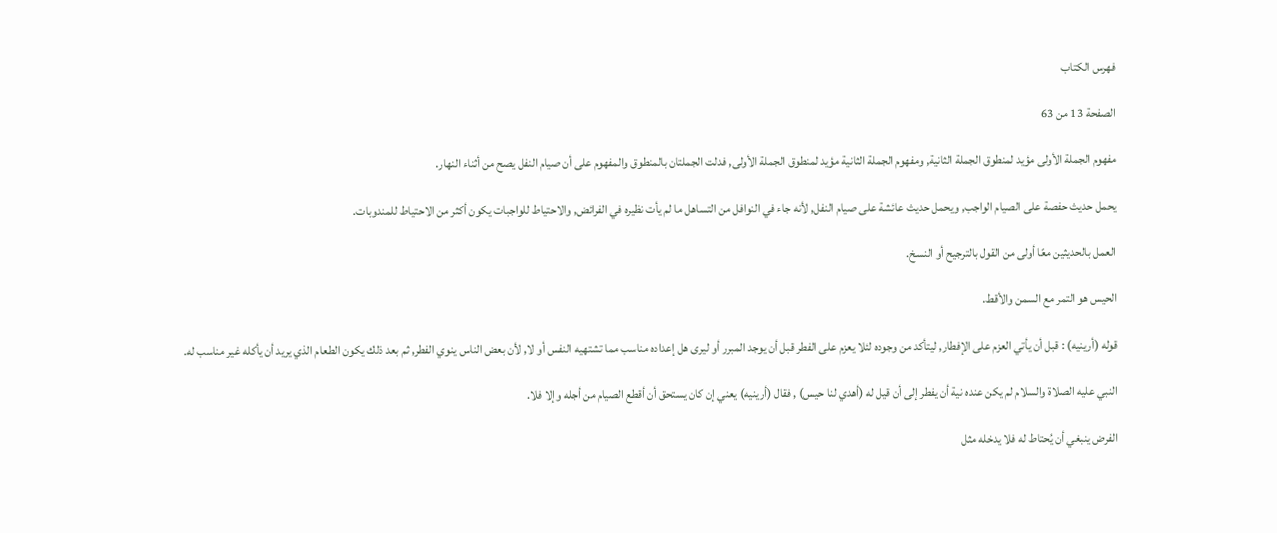فهرس الكتاب

الصفحة 13 من 63

مفهوم الجملة الأولى مؤيد لمنطوق الجملة الثانية, ومفهوم الجملة الثانية مؤيد لمنطوق الجملة الأولى, فدلت الجملتان بالمنطوق والمفهوم على أن صيام النفل يصح من أثناء النهار.

يحمل حديث حفصة على الصيام الواجب, ويحمل حديث عائشة على صيام النفل, لأنه جاء في النوافل من التساهل ما لم يأت نظيره في الفرائض, والاحتياط للواجبات يكون أكثر من الاحتياط للمندوبات.

العمل بالحديثين معًا أولى من القول بالترجيح أو النسخ.

الحيس هو التمر مع السمن والأقط.

قوله (أرينيه) : قبل أن يأتي العزم على الإفطار, ليتأكد من وجوده لئلا يعزم على الفطر قبل أن يوجد المبرر أو ليرى هل إعداده مناسب مما تشتهيه النفس أو لا, لأن بعض الناس ينوي الفطر, ثم بعد ذلك يكون الطعام الذي يريد أن يأكله غير مناسب له.

النبي عليه الصلاة والسلام لم يكن عنده نية أن يفطر إلى أن قيل له (أهدي لنا حيس) , فقال (أرينيه) يعني إن كان يستحق أن أقطع الصيام من أجله وإلا فلا.

الفرض ينبغي أن يُحتاط له فلا يدخله مثل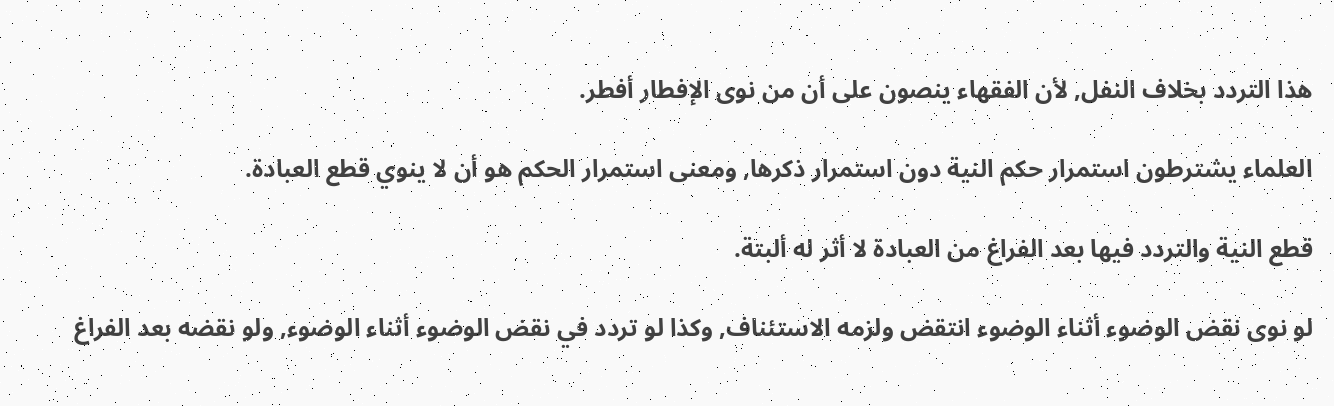هذا التردد بخلاف النفل, لأن الفقهاء ينصون على أن من نوى الإفطار أفطر.

العلماء يشترطون استمرار حكم النية دون استمرار ذكرها, ومعنى استمرار الحكم هو أن لا ينوي قطع العبادة.

قطع النية والتردد فيها بعد الفراغ من العبادة لا أثر له ألبتة.

لو نوى نقض الوضوء أثناء الوضوء انتقض ولزمه الاستئناف, وكذا لو تردد في نقض الوضوء أثناء الوضوء, ولو نقضه بعد الفراغ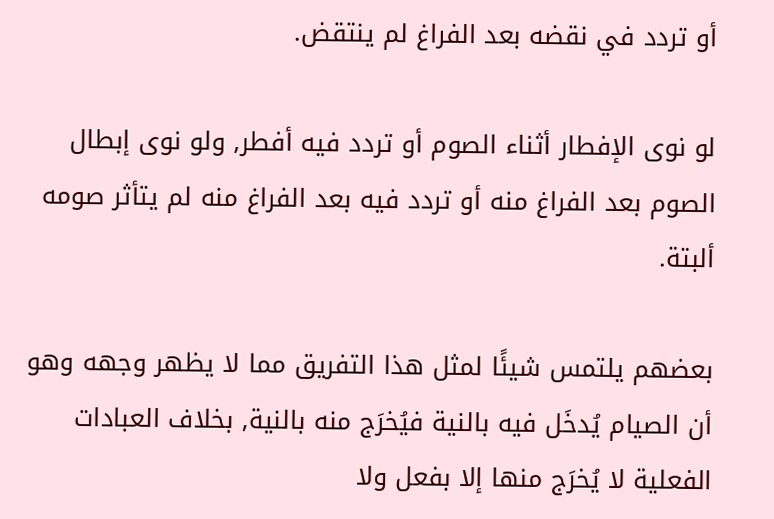أو تردد في نقضه بعد الفراغ لم ينتقض.

لو نوى الإفطار أثناء الصوم أو تردد فيه أفطر, ولو نوى إبطال الصوم بعد الفراغ منه أو تردد فيه بعد الفراغ منه لم يتأثر صومه ألبتة.

بعضهم يلتمس شيئًا لمثل هذا التفريق مما لا يظهر وجهه وهو أن الصيام يُدخَل فيه بالنية فيُخرَج منه بالنية, بخلاف العبادات الفعلية لا يُخرَج منها إلا بفعل ولا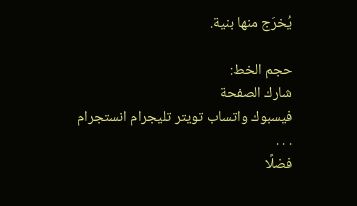يُخرَج منها بنية.

حجم الخط:
شارك الصفحة
فيسبوك واتساب تويتر تليجرام انستجرام
. . .
فضلًا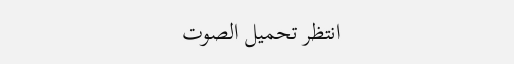انتظر تحميل الصوت